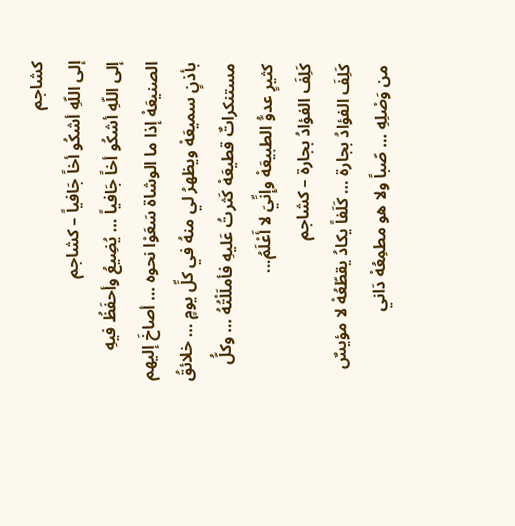كشاجم
إلى اللّهِ أشكُو أخاً جَافياً – كشاجم
إلى اللّهِ أشكُو أخاً جَافياً … يُضِيعُ وأحفَظُ فيهِ الصنيعَهْ إذا ما الوشاة سَعَوْا نحوه … أصاخَ إليهم بأذنٍ سميعَهْ ويظهرُ لي منهُ في كلِّ يومٍ … خلائقُ مستنكراتٌ قطيعَهْ كَثرتُ عَليهِ فأملَلْتُهُ … وكلُّ كثيرٍ عدوُّ الطبيعَهْ وإِنِّيَ لا أَعْلَمُ...
كَلِفَ الفؤادُ بجارة – كشاجم
كَلِفَ الفؤادُ بجارة … كَلَفاً يكادُ يقطّعُهْ لا مؤيسٌ من وَصْلِهِ … صّباً ولا هو مطمِعُهْ دَاني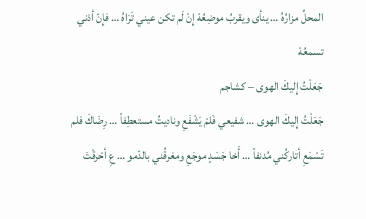المحلِّ مزارُهُ … ينأى ويقربُ موضِعُهْ إِنْ لَم تكن عيني تَرَاهُ … فإِنّ أذني تسمعُهْ
جَعَلْتُ إِليكَ الهوى – كشاجم
جَعَلْتُ إِليكَ الهوى … شفيعي فَلمْ يَشْفَعِ وناديتُ مستعطِفاً … رِضَاكَ فلم تَسْمَعِ أتاركُني مُدنفاً … أَخا جَسَدٍ موجَعِ ومغرقُني بالدّمو … عِ أحْرقْتَ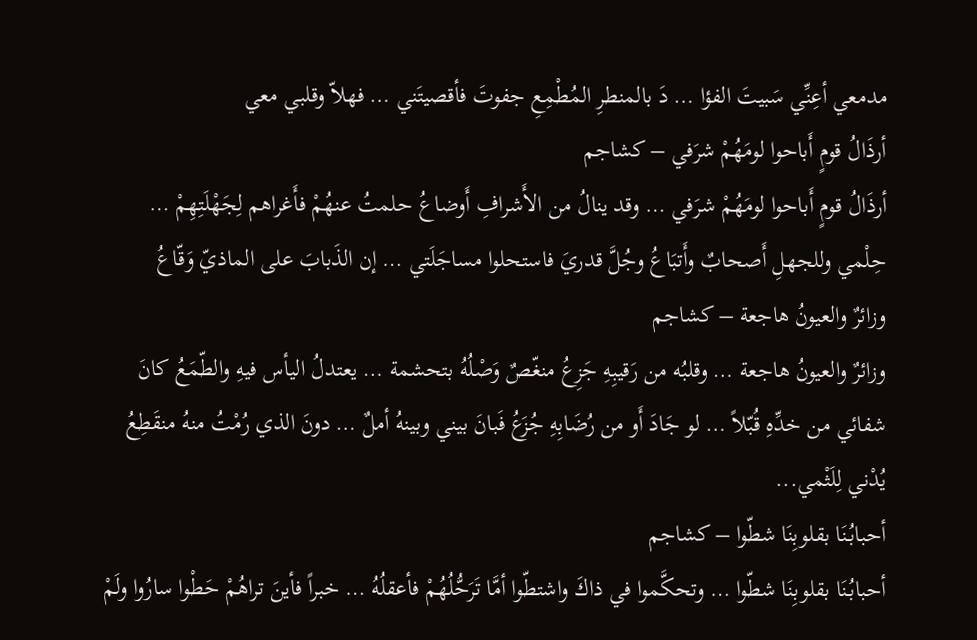مدمعي أعِنِّي سَبيتَ الفؤا … دَ بالمنطرِ المُطْمِعِ جفوتَ فأقصيتَني … فهلاّ وقلبي معي
أرذَالُ قومٍ أَباحوا لومَهُمْ شرَفي – كشاجم
أرذَالُ قومٍ أَباحوا لومَهُمْ شرَفي … وقد ينالُ من الأَشرافِ أَوضاعُ حلمتُ عنهُمْ فأَغراهم لِجَهْلَتِهِمْ … حِلْمي وللجهلِ أَصحابٌ وأَتبَاعُ وجُلَّ قدريَ فاستحلوا مساجَلَتي … إن الذَبابَ على الماذيّ وَقّاعُ
وزائرٌ والعيونُ هاجعة – كشاجم
وزائرٌ والعيونُ هاجعة … وقلبُه من رَقيبِهِ جَزِعُ منغّصٌ وَصْلُهُ بتحشمة … يعتدلُ اليأس فيهِ والطّمَعُ كانَ شفائي من خدِّهِ قُبّلاً … لو جَادَ أَو من رُضَابِهِ جُزَعُ فَبانَ بيني وبينهُ أملٌ … دونَ الذي رُمْتُ منهُ منقَطِعُ يُدْني لِلَثْمي...
أحبابُنَا بقلوبِنَا شطّوا – كشاجم
أحبابُنَا بقلوبِنَا شطّوا … وتحكَّموا في ذاكَ واشتطّوا أمَّا تَرَحُّلُهُمْ فأعقلُهُ … خبراً فأينَ تراهُمْ حَطْوا سارُوا ولَمْ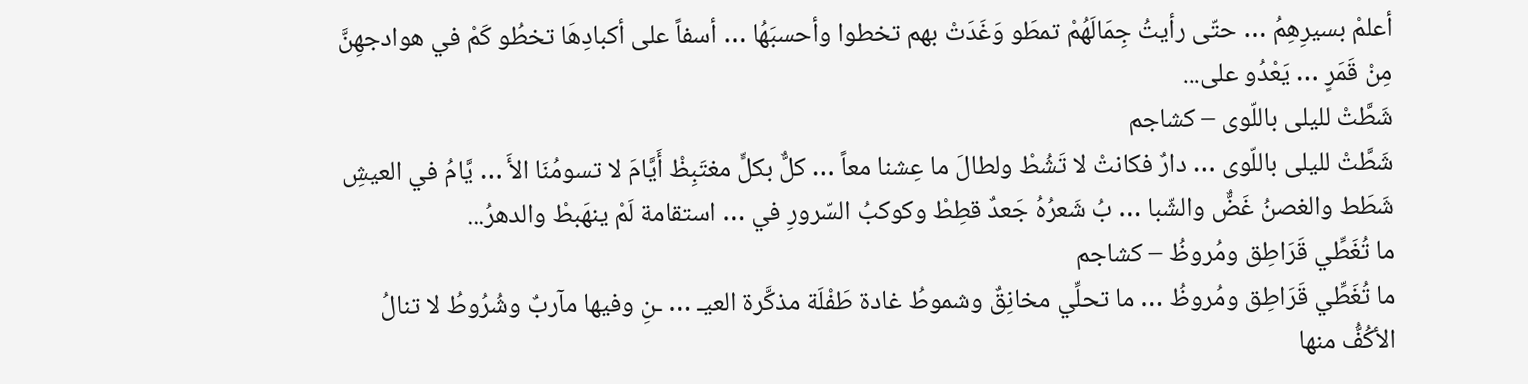أعلمْ بسيرِهِمُ … حتّى رأيتُ جِمَالَهُمْ تمطَو وَغَدَتْ بهم تخطوا وأحسبَهُا … أسفاً على أكبادِهَا تخطُو كَمْ في هوادجهِنَّ مِنْ قَمَرٍ … يَعْدُو على...
شَطَّتْ لليلى باللّوى – كشاجم
شَطَّتْ لليلى باللّوى … دارٌ فكانتْ لا تَشُطْ ولطالَ ما عِشنا معاً … كلٌّ بكلٍّ مغتَبِظْ أَيَّامَ لا تسومُنَا الأَ … يَّامُ في العيشِ شَطَط والغصنُ غَضٌّ والشّبا … بُ شَعرُهُ جَعدٌ قطِطْ وكوكبُ السّرورِ في … استقامة لَمْ ينهَبطْ والدهرُ...
ما تُغَطِّي قَرَاطِق ومُروظُ – كشاجم
ما تُغَطِّي قَرَاطِق ومُروظُ … ما تحلِّي مخانِقٌ وشموطُ غادة طَفْلَة مذكَّرة العيـ … ـنِ وفيها مآربٌ وشُرُوطُ لا تنالُ الأكُفُّ منها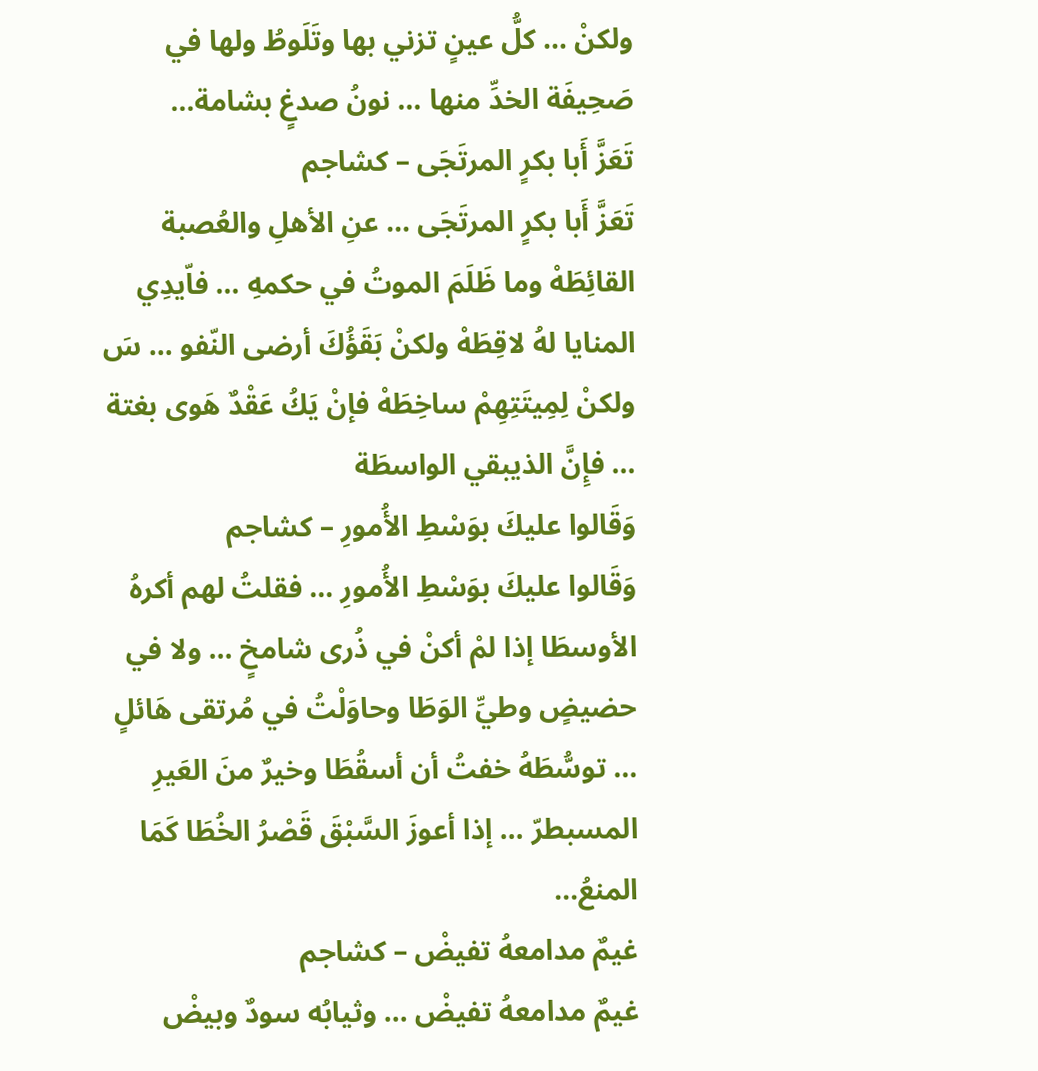ولكنْ … كلُّ عينٍ تزني بها وتَلَوطُ ولها في صَحِيفَة الخدِّ منها … نونُ صدغٍ بشامة...
تَعَزَّ أَبا بكرٍ المرتَجَى – كشاجم
تَعَزَّ أَبا بكرٍ المرتَجَى … عنِ الأهلِ والعُصبة القائِطَهْ وما ظَلَمَ الموتُ في حكمهِ … فاّيدِي المنايا لهُ لاقِطَهْ ولكنْ بَقَؤُكَ أرضى النّفو … سَ ولكنْ لِمِيتَتِهِمْ ساخِطَهْ فإنْ يَكُ عَقْدٌ هَوى بغتة … فإِنَّ الذيبقي الواسطَة
وَقَالوا عليكَ بوَسْطِ الأُمورِ – كشاجم
وَقَالوا عليكَ بوَسْطِ الأُمورِ … فقلتُ لهم أكرهُ الأوسطَا إذا لمْ أكنْ في ذُرى شامخٍ … ولا في حضيضٍ وطيِّ الوَطَا وحاوَلْتُ في مُرتقى هَائلٍ … توسُّطَهُ خفتُ أن أسقُطَا وخيرٌ منَ العَيرِ المسبطرّ … إذا أعوزَ السَّبْقَ قَصْرُ الخُطَا كَمَا المنعُ...
غيمٌ مدامعهُ تفيضْ – كشاجم
غيمٌ مدامعهُ تفيضْ … وثيابُه سودٌ وبيضْ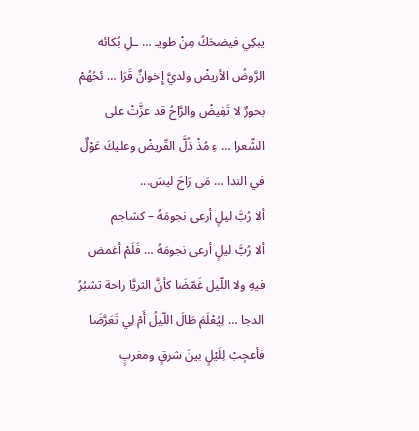يبكِي فيضحَكُ مِنْ طويـ … ـلِ بُكائه الرَّوضُ الأريضْ ولديَّ إِخوانٌ قَرَا … ئحُهُمْ بحورٌ لا تَفِيضْ والرَّاحُ قد عزَّتْ على الشّعرا … ءِ مُذْ ذُلَّ القّريضْ وعليكَ عَوْلٌ في الندا … مَى رَاحَ ليسَ...
ألا رُبَّ ليلٍ أرعى نجومَهُ – كشاجم
ألا رُبَّ ليلٍ أرعى نجومَهُ … فَلَمْ أغمض فيهِ ولا اللّيل غَمّضَا كأنَّ الثريَّا راحة تشبُرُ الدجا … لِيُعْلَمَ طَالَ اللّيلُ أَمْ لِي تَعَرَّضَا فأعجِبْ لِلَيْلٍ بينَ شرقٍ ومغربٍ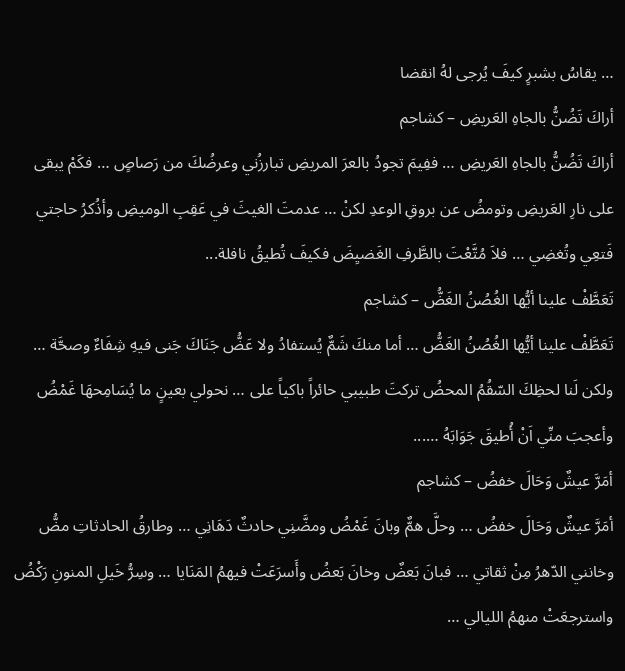… يقاسُ بشبرٍ كيفَ يُرجى لهُ انقضا
أراكَ تَضُنُّ بالجاهِ العَريضِ – كشاجم
أراكَ تَضُنُّ بالجاهِ العَريضِ … ففِيمَ تجودُ بالعرَ المريضِ تبارزُني وعرضُكَ من رَصاصٍ … فكَمْ يبقى على نارِ العَريضِ وتومضُ عن بروقِ الوعدِ لكنْ … عدمتَ الغيثَ في عَقِبِ الوميضِ وأذُكرُ حاجتي فَتعِي وتُغضِي … فلاَ مُتَّعْتَ بالطَّرفِ الغَضيِضَ فكيفَ تُطيقُ نافلة...
تَعَطَّفْ علينا أيُّها الغُصُنُ الغَضُّ – كشاجم
تَعَطَّفْ علينا أيُّها الغُصُنُ الغَضُّ … أما منكَ شَمٌّ يُستفادُ ولا عَضُّ جَنَاكَ جَنى فيهِ شِفَاءٌ وصحَّة … ولكن لَنا لحظِكَ السّقُمُ المحضُ تركتَ طبيبي حائراً باكياً على … نحولي بعينٍ ما يُسَامِحهَا غَمْضُ وأعجبَ منِّي اَنْ أُطيقَ جَوَابَهُ …...
أمَرَّ عيشٌ وَحَالَ خفضُ – كشاجم
أمَرَّ عيشٌ وَحَالَ خفضُ … وحلَّ همٌّ وبانَ غَمْضُ ومضَّنِي حادثٌ دَهَانِي … وطارقُ الحادثاتِ مضُّ وخانني الدّهرُ مِنْ ثقاتي … فبانَ بَعضٌ وخانَ بَعضُ وأَسرَعَتْ فيهمُ المَنَايا … وسِرُّ خَيلِ المنونِ رَكْضُ واسترجعَتْ منهمُ الليالي …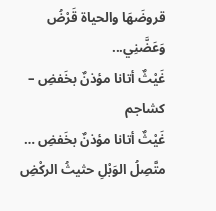قروضَهَا والحياة قَرْضُ وَعَضَّنِي...
غَيْثٌ أتانا مؤذنٌ بخَفضِ – كشاجم
غَيْثٌ أتانا مؤذنٌ بخَفضِ … متَّصِلُ الوَبْلِ حثيثُ الركْضِ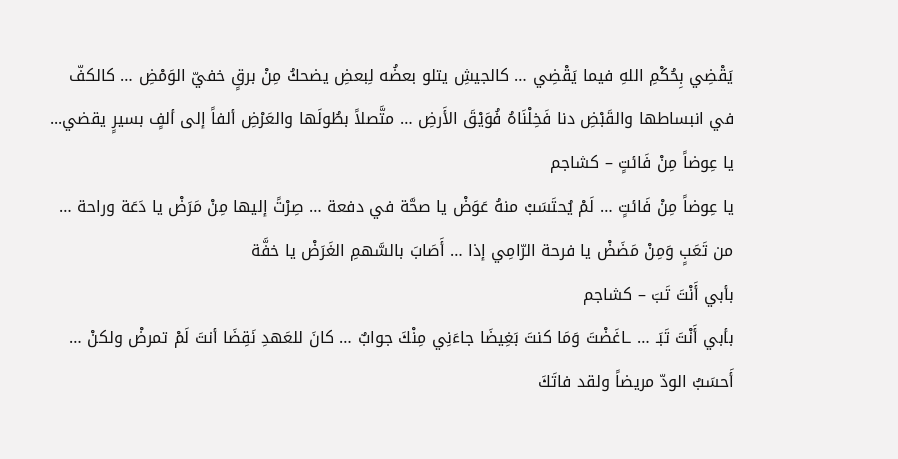يَقْضِي بِحُكْمِ اللهِ فيما يَقْضِي … كالجيشِ يتلو بعضُه لِبعضِ يضحكُ مِنْ برقٍ خفيّ الوَمْضِ … كالكفّ في انبساطها والقَبْضِ دنا فَخِلْنَاهُ فُوَيْقَ الأَرضِ … متَّصلاً بطُولَها والعَرْضِ ألفاً إلى ألفٍ بسيرٍ يقضي...
يا عِوضاً مِنْ فَائتٍ – كشاجم
يا عِوضاً مِنْ فَائتٍ … لَمْ يُحتَسَبْ منهُ عَوَضْ يا صحَّة في دفعة … صِرْتً إليها مِنْ مَرَضْ يا دَعَة وراحة … من تَعَبٍ وَمِنْ مَضَضْ يا فرحة الرّامِي إذا … أَصَابَ بالسَّهمِ الغَرَضْ يا خفَّة
بأبي أَنْتَ تَبَ – كشاجم
بأبي أَنْتَ تَبَـ … ـاغَضْتَ وَمَا كنتَ بَغِيضَا جاءَنِي مِنْكَ جوابٌ … كانَ للعَهدِ نَقِضَا أنتَ لَمْ تمرضْ ولكنْ … أَحسَبُ الودّ مريضاً ولقد فاتَكَ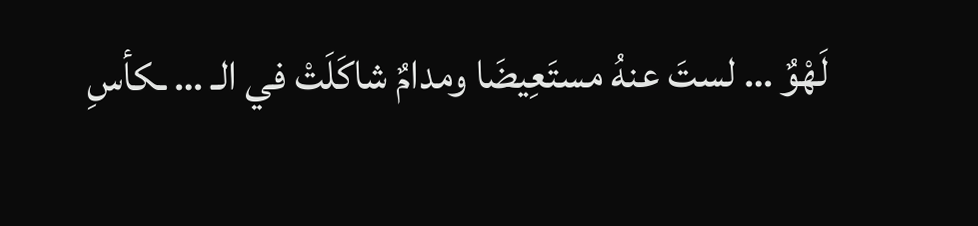لَهْوٌ … لستَ عنهُ مستَعِيضَا ومدامٌ شاكَلَتْ في الـ … ـكأسِ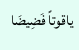ياقوتاً فَضِيضَا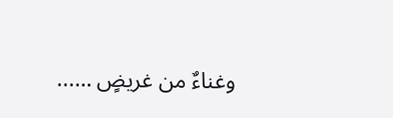وغناءٌ من غريضٍ …...